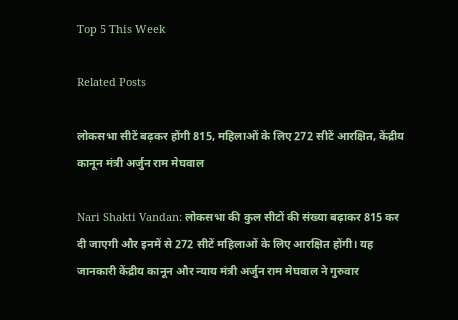Top 5 This Week

Related Posts

लोकसभा सीटें बढ़कर होंगी 815, महिलाओं के लिए 272 सीटें आरक्षित, केंद्रीय कानून मंत्री अर्जुन राम मेघवाल

Nari Shakti Vandan: लोकसभा की कुल सीटों की संख्या बढ़ाकर 815 कर दी जाएगी और इनमें से 272 सीटें महिलाओं के लिए आरक्षित होंगी। यह जानकारी केंद्रीय कानून और न्याय मंत्री अर्जुन राम मेघवाल ने गुरुवार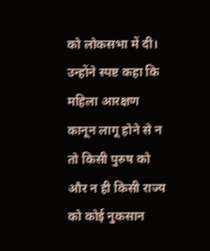को लोकसभा में दी। उन्होंने स्पष्ट कहा कि महिला आरक्षण कानून लागू होने से न तो किसी पुरुष को और न ही किसी राज्य को कोई नुकसान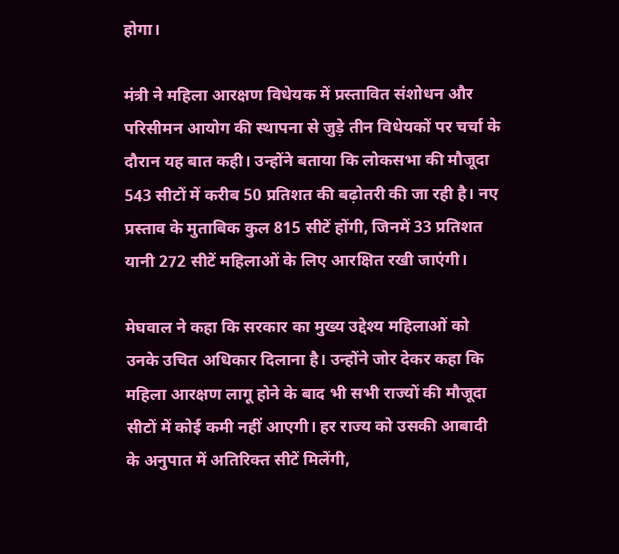होगा।

मंत्री ने महिला आरक्षण विधेयक में प्रस्तावित संशोधन और परिसीमन आयोग की स्थापना से जुड़े तीन विधेयकों पर चर्चा के दौरान यह बात कही। उन्होंने बताया कि लोकसभा की मौजूदा 543 सीटों में करीब 50 प्रतिशत की बढ़ोतरी की जा रही है। नए प्रस्ताव के मुताबिक कुल 815 सीटें होंगी, जिनमें 33 प्रतिशत यानी 272 सीटें महिलाओं के लिए आरक्षित रखी जाएंगी।

मेघवाल ने कहा कि सरकार का मुख्य उद्देश्य महिलाओं को उनके उचित अधिकार दिलाना है। उन्होंने जोर देकर कहा कि महिला आरक्षण लागू होने के बाद भी सभी राज्यों की मौजूदा सीटों में कोई कमी नहीं आएगी। हर राज्य को उसकी आबादी के अनुपात में अतिरिक्त सीटें मिलेंगी,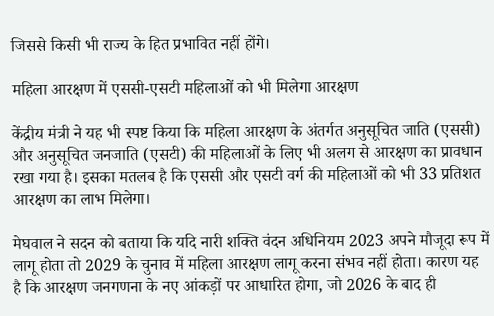जिससे किसी भी राज्य के हित प्रभावित नहीं होंगे।

महिला आरक्षण में एससी-एसटी महिलाओं को भी मिलेगा आरक्षण

केंद्रीय मंत्री ने यह भी स्पष्ट किया कि महिला आरक्षण के अंतर्गत अनुसूचित जाति (एससी) और अनुसूचित जनजाति (एसटी) की महिलाओं के लिए भी अलग से आरक्षण का प्रावधान रखा गया है। इसका मतलब है कि एससी और एसटी वर्ग की महिलाओं को भी 33 प्रतिशत आरक्षण का लाभ मिलेगा।

मेघवाल ने सदन को बताया कि यदि नारी शक्ति वंदन अधिनियम 2023 अपने मौजूदा रूप में लागू होता तो 2029 के चुनाव में महिला आरक्षण लागू करना संभव नहीं होता। कारण यह है कि आरक्षण जनगणना के नए आंकड़ों पर आधारित होगा, जो 2026 के बाद ही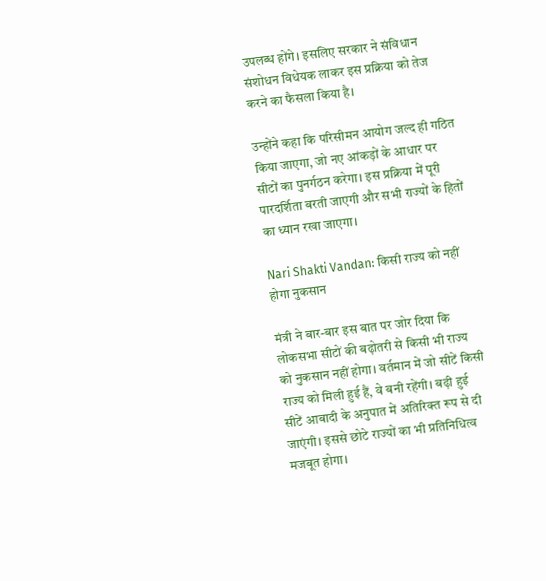उपलब्ध होंगे। इसलिए सरकार ने संविधान संशोधन विधेयक लाकर इस प्रक्रिया को तेज करने का फैसला किया है।

उन्होंने कहा कि परिसीमन आयोग जल्द ही गठित किया जाएगा, जो नए आंकड़ों के आधार पर सीटों का पुनर्गठन करेगा। इस प्रक्रिया में पूरी पारदर्शिता बरती जाएगी और सभी राज्यों के हितों का ध्यान रखा जाएगा।

Nari Shakti Vandan: किसी राज्य को नहीं होगा नुकसान

मंत्री ने बार-बार इस बात पर जोर दिया कि लोकसभा सीटों की बढ़ोतरी से किसी भी राज्य को नुकसान नहीं होगा। वर्तमान में जो सीटें किसी राज्य को मिली हुई हैं, वे बनी रहेंगी। बढ़ी हुई सीटें आबादी के अनुपात में अतिरिक्त रूप से दी जाएंगी। इससे छोटे राज्यों का भी प्रतिनिधित्व मजबूत होगा।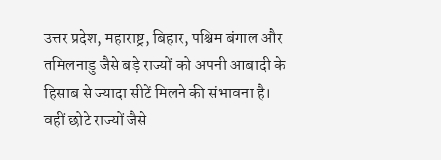उत्तर प्रदेश, महाराष्ट्र, बिहार, पश्चिम बंगाल और तमिलनाडु जैसे बड़े राज्यों को अपनी आबादी के हिसाब से ज्यादा सीटें मिलने की संभावना है। वहीं छोटे राज्यों जैसे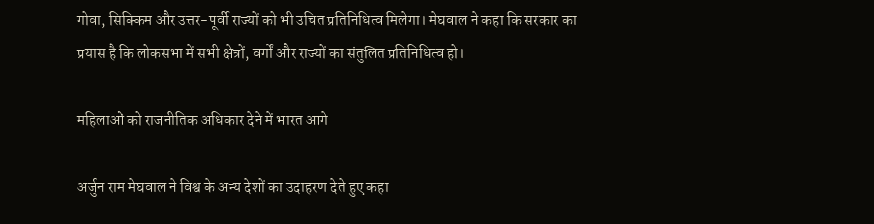गोवा, सिक्किम और उत्तर-पूर्वी राज्यों को भी उचित प्रतिनिधित्व मिलेगा। मेघवाल ने कहा कि सरकार का प्रयास है कि लोकसभा में सभी क्षेत्रों, वर्गों और राज्यों का संतुलित प्रतिनिधित्व हो।

महिलाओं को राजनीतिक अधिकार देने में भारत आगे

अर्जुन राम मेघवाल ने विश्व के अन्य देशों का उदाहरण देते हुए कहा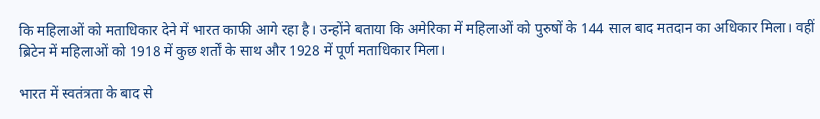कि महिलाओं को मताधिकार देने में भारत काफी आगे रहा है। उन्होंने बताया कि अमेरिका में महिलाओं को पुरुषों के 144 साल बाद मतदान का अधिकार मिला। वहीं ब्रिटेन में महिलाओं को 1918 में कुछ शर्तों के साथ और 1928 में पूर्ण मताधिकार मिला।

भारत में स्वतंत्रता के बाद से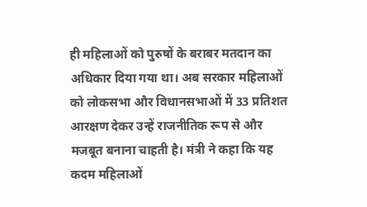ही महिलाओं को पुरुषों के बराबर मतदान का अधिकार दिया गया था। अब सरकार महिलाओं को लोकसभा और विधानसभाओं में 33 प्रतिशत आरक्षण देकर उन्हें राजनीतिक रूप से और मजबूत बनाना चाहती है। मंत्री ने कहा कि यह कदम महिलाओं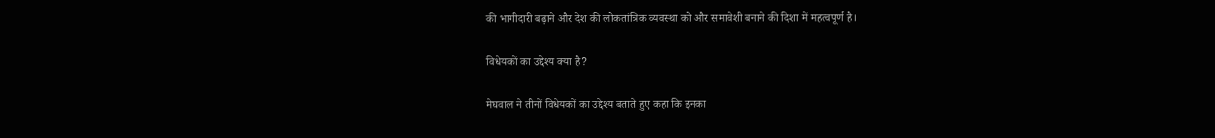की भागीदारी बढ़ाने और देश की लोकतांत्रिक व्यवस्था को और समावेशी बनाने की दिशा में महत्वपूर्ण है।

विधेयकों का उद्देश्य क्या है?

मेघवाल ने तीनों विधेयकों का उद्देश्य बताते हुए कहा कि इनका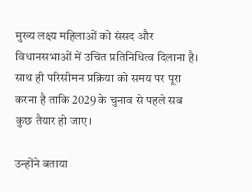मुख्य लक्ष्य महिलाओं को संसद और विधानसभाओं में उचित प्रतिनिधित्व दिलाना है। साथ ही परिसीमन प्रक्रिया को समय पर पूरा करना है ताकि 2029 के चुनाव से पहले सब कुछ तैयार हो जाए।

उन्होंने बताया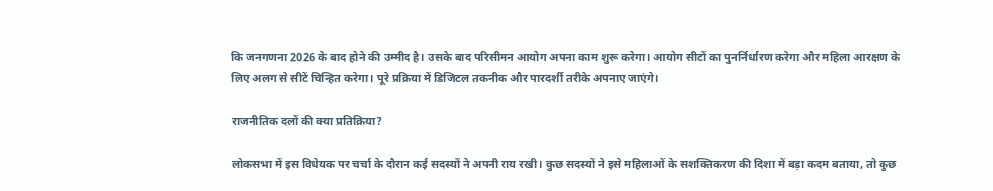कि जनगणना 2026 के बाद होने की उम्मीद है। उसके बाद परिसीमन आयोग अपना काम शुरू करेगा। आयोग सीटों का पुनर्निर्धारण करेगा और महिला आरक्षण के लिए अलग से सीटें चिन्हित करेगा। पूरे प्रक्रिया में डिजिटल तकनीक और पारदर्शी तरीके अपनाए जाएंगे।

राजनीतिक दलों की क्या प्रतिक्रिया?

लोकसभा में इस विधेयक पर चर्चा के दौरान कई सदस्यों ने अपनी राय रखी। कुछ सदस्यों ने इसे महिलाओं के सशक्तिकरण की दिशा में बड़ा कदम बताया, तो कुछ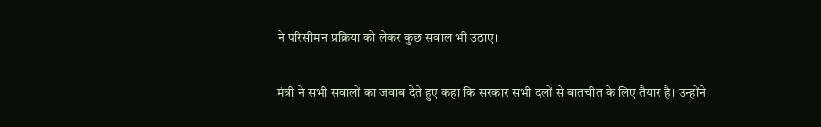ने परिसीमन प्रक्रिया को लेकर कुछ सवाल भी उठाए।

मंत्री ने सभी सवालों का जवाब देते हुए कहा कि सरकार सभी दलों से बातचीत के लिए तैयार है। उन्होंने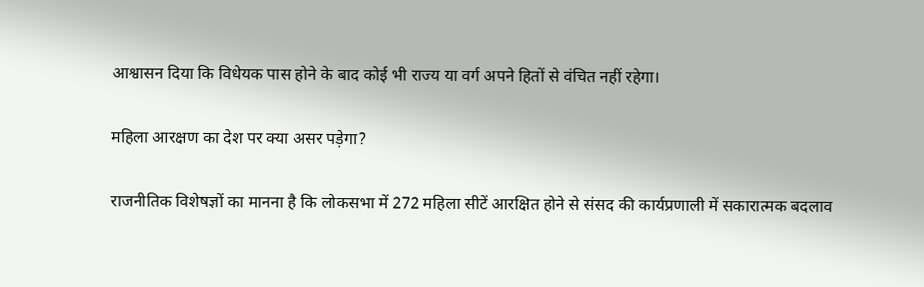आश्वासन दिया कि विधेयक पास होने के बाद कोई भी राज्य या वर्ग अपने हितों से वंचित नहीं रहेगा।

महिला आरक्षण का देश पर क्या असर पड़ेगा?

राजनीतिक विशेषज्ञों का मानना है कि लोकसभा में 272 महिला सीटें आरक्षित होने से संसद की कार्यप्रणाली में सकारात्मक बदलाव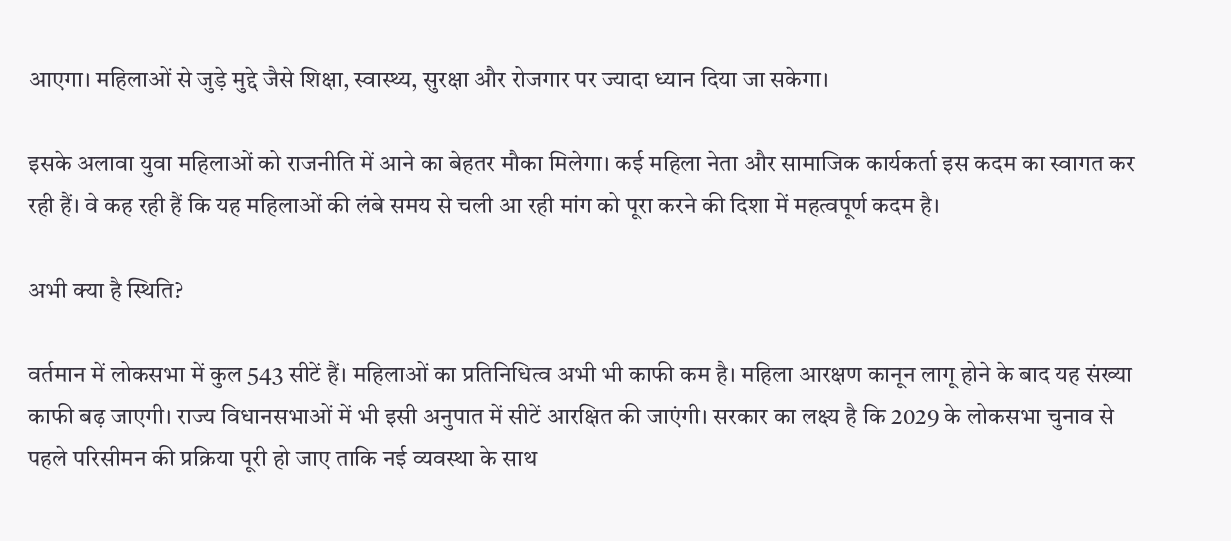आएगा। महिलाओं से जुड़े मुद्दे जैसे शिक्षा, स्वास्थ्य, सुरक्षा और रोजगार पर ज्यादा ध्यान दिया जा सकेगा।

इसके अलावा युवा महिलाओं को राजनीति में आने का बेहतर मौका मिलेगा। कई महिला नेता और सामाजिक कार्यकर्ता इस कदम का स्वागत कर रही हैं। वे कह रही हैं कि यह महिलाओं की लंबे समय से चली आ रही मांग को पूरा करने की दिशा में महत्वपूर्ण कदम है।

अभी क्या है स्थिति?

वर्तमान में लोकसभा में कुल 543 सीटें हैं। महिलाओं का प्रतिनिधित्व अभी भी काफी कम है। महिला आरक्षण कानून लागू होने के बाद यह संख्या काफी बढ़ जाएगी। राज्य विधानसभाओं में भी इसी अनुपात में सीटें आरक्षित की जाएंगी। सरकार का लक्ष्य है कि 2029 के लोकसभा चुनाव से पहले परिसीमन की प्रक्रिया पूरी हो जाए ताकि नई व्यवस्था के साथ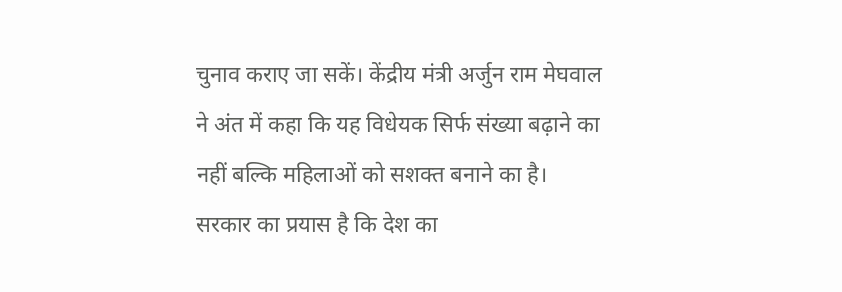चुनाव कराए जा सकें। केंद्रीय मंत्री अर्जुन राम मेघवाल ने अंत में कहा कि यह विधेयक सिर्फ संख्या बढ़ाने का नहीं बल्कि महिलाओं को सशक्त बनाने का है। सरकार का प्रयास है कि देश का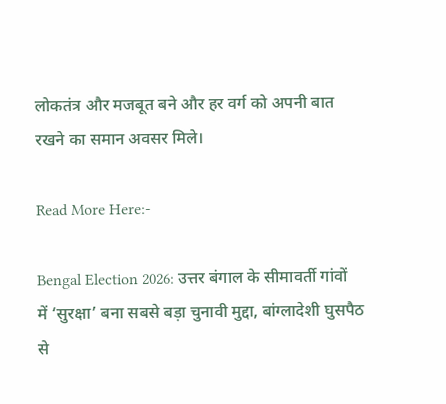लोकतंत्र और मजबूत बने और हर वर्ग को अपनी बात रखने का समान अवसर मिले।

Read More Here:-

Bengal Election 2026: उत्तर बंगाल के सीमावर्ती गांवों में ‘सुरक्षा’ बना सबसे बड़ा चुनावी मुद्दा, बांग्लादेशी घुसपैठ से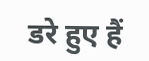डरे हुए हैं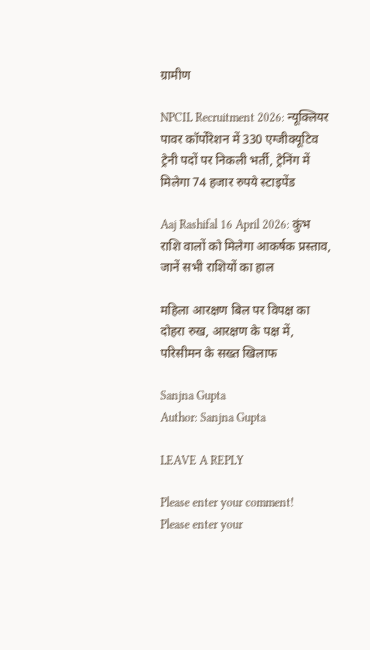ग्रामीण

NPCIL Recruitment 2026: न्यूक्लियर पावर कॉर्पोरेशन में 330 एग्जीक्यूटिव ट्रेनी पदों पर निकली भर्ती, ट्रेनिंग में मिलेगा 74 हजार रुपये स्टाइपेंड

Aaj Rashifal 16 April 2026: कुंभ राशि वालों को मिलेगा आकर्षक प्रस्ताव, जानें सभी राशियों का हाल

महिला आरक्षण बिल पर विपक्ष का दोहरा रुख, आरक्षण के पक्ष में, परिसीमन के सख्त खिलाफ

Sanjna Gupta
Author: Sanjna Gupta

LEAVE A REPLY

Please enter your comment!
Please enter your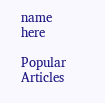name here

Popular Articles